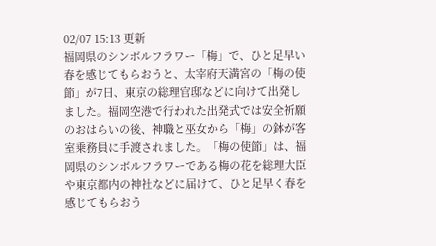02/07 15:13 更新
福岡県のシンボルフラワー「梅」で、ひと足早い春を感じてもらおうと、太宰府天満宮の「梅の使節」が7日、東京の総理官邸などに向けて出発しました。福岡空港で行われた出発式では安全祈願のおはらいの後、神職と巫女から「梅」の鉢が客室乗務員に手渡されました。「梅の使節」は、福岡県のシンボルフラワーである梅の花を総理大臣や東京都内の神社などに届けて、ひと足早く春を感じてもらおう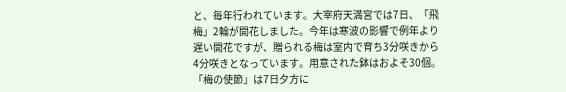と、毎年行われています。大宰府天満宮では7日、「飛梅」2輪が開花しました。今年は寒波の影響で例年より遅い開花ですが、贈られる梅は室内で育ち3分咲きから4分咲きとなっています。用意された鉢はおよそ30個。「梅の使節」は7日夕方に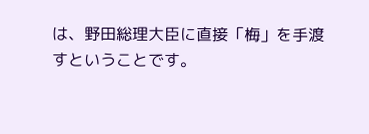は、野田総理大臣に直接「梅」を手渡すということです。